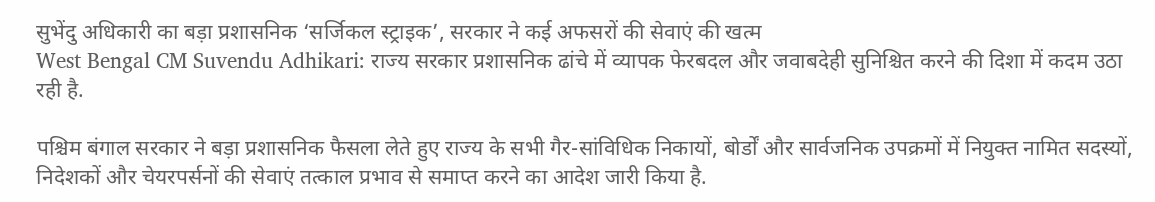सुभेंदु अधिकारी का बड़ा प्रशासनिक ‘सर्जिकल स्ट्राइक’, सरकार ने कई अफसरों की सेवाएं की खत्म
West Bengal CM Suvendu Adhikari: राज्य सरकार प्रशासनिक ढांचे में व्यापक फेरबदल और जवाबदेही सुनिश्चित करने की दिशा में कदम उठा रही है.

पश्चिम बंगाल सरकार ने बड़ा प्रशासनिक फैसला लेते हुए राज्य के सभी गैर-सांविधिक निकायों, बोर्डों और सार्वजनिक उपक्रमों में नियुक्त नामित सदस्यों, निदेशकों और चेयरपर्सनों की सेवाएं तत्काल प्रभाव से समाप्त करने का आदेश जारी किया है.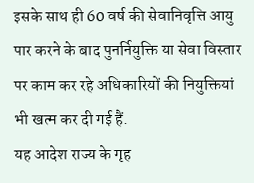इसके साथ ही 60 वर्ष की सेवानिवृत्ति आयु पार करने के बाद पुनर्नियुक्ति या सेवा विस्तार पर काम कर रहे अधिकारियों की नियुक्तियां भी खत्म कर दी गई हैं.
यह आदेश राज्य के गृह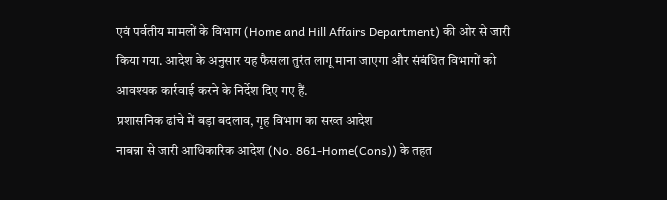एवं पर्वतीय मामलों के विभाग (Home and Hill Affairs Department) की ओर से जारी किया गया. आदेश के अनुसार यह फैसला तुरंत लागू माना जाएगा और संबंधित विभागों को आवश्यक कार्रवाई करने के निर्देश दिए गए हैं.
प्रशासनिक ढांचे में बड़ा बदलाव, गृह विभाग का सख्त आदेश
नाबन्ना से जारी आधिकारिक आदेश (No. 861-Home(Cons)) के तहत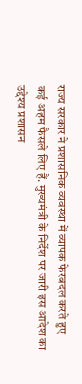राज्य सरकार ने प्रशासनिक व्यवस्था में व्यापक फेरबदल करते हुए कई अहम फैसले लिए हैं. मुख्यमंत्री के निर्देश पर जारी इस आदेश का उद्देश्य प्रशासन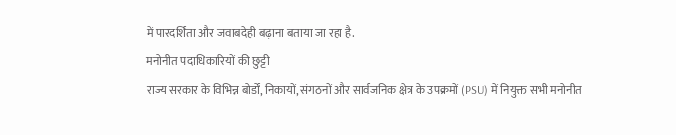में पारदर्शिता और जवाबदेही बढ़ाना बताया जा रहा है.
मनोनीत पदाधिकारियों की छुट्टी
राज्य सरकार के विभिन्न बोर्डों, निकायों, संगठनों और सार्वजनिक क्षेत्र के उपक्रमों (PSU) में नियुक्त सभी मनोनीत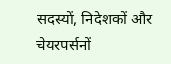सदस्यों, निदेशकों और चेयरपर्सनों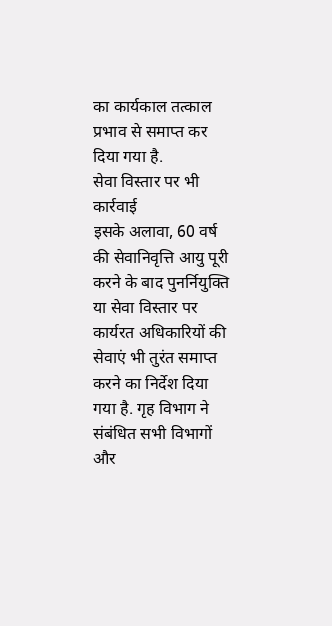का कार्यकाल तत्काल प्रभाव से समाप्त कर दिया गया है.
सेवा विस्तार पर भी कार्रवाई
इसके अलावा, 60 वर्ष की सेवानिवृत्ति आयु पूरी करने के बाद पुनर्नियुक्ति या सेवा विस्तार पर कार्यरत अधिकारियों की सेवाएं भी तुरंत समाप्त करने का निर्देश दिया गया है. गृह विभाग ने संबंधित सभी विभागों और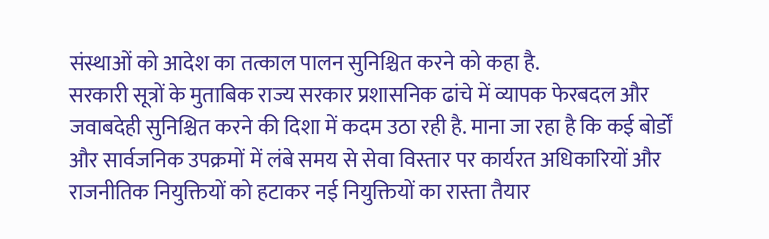संस्थाओं को आदेश का तत्काल पालन सुनिश्चित करने को कहा है.
सरकारी सूत्रों के मुताबिक राज्य सरकार प्रशासनिक ढांचे में व्यापक फेरबदल और जवाबदेही सुनिश्चित करने की दिशा में कदम उठा रही है. माना जा रहा है कि कई बोर्डों और सार्वजनिक उपक्रमों में लंबे समय से सेवा विस्तार पर कार्यरत अधिकारियों और राजनीतिक नियुक्तियों को हटाकर नई नियुक्तियों का रास्ता तैयार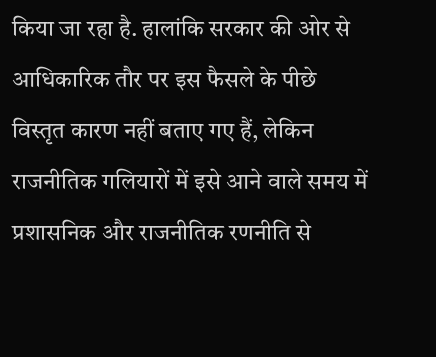किया जा रहा है. हालांकि सरकार की ओर से आधिकारिक तौर पर इस फैसले के पीछे विस्तृत कारण नहीं बताए गए हैं, लेकिन राजनीतिक गलियारों में इसे आने वाले समय में प्रशासनिक और राजनीतिक रणनीति से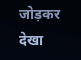जोड़कर देखा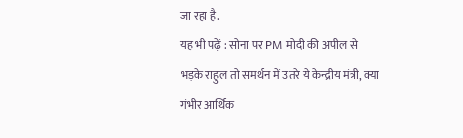जा रहा है.
यह भी पढ़ें : सोना पर PM मोदी की अपील से भड़के राहुल तो समर्थन में उतरे ये केन्द्रीय मंत्री, क्या गंभीर आर्थिक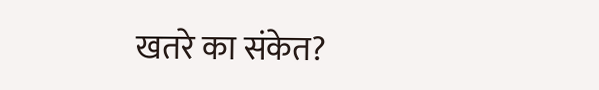खतरे का संकेत?